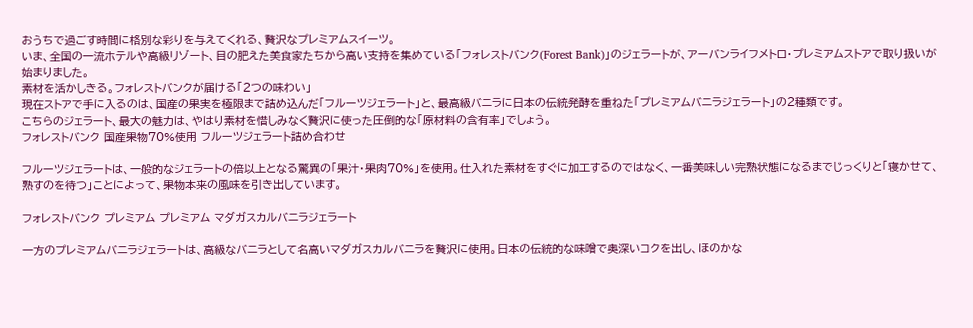おうちで過ごす時間に格別な彩りを与えてくれる、贅沢なプレミアムスイーツ。
いま、全国の一流ホテルや高級リゾート、目の肥えた美食家たちから高い支持を集めている「フォレストバンク(Forest Bank)」のジェラートが、アーバンライフメトロ・プレミアムストアで取り扱いが始まりました。
素材を活かしきる。フォレストバンクが届ける「2つの味わい」
現在ストアで手に入るのは、国産の果実を極限まで詰め込んだ「フルーツジェラート」と、最高級バニラに日本の伝統発酵を重ねた「プレミアムバニラジェラート」の2種類です。
こちらのジェラート、最大の魅力は、やはり素材を惜しみなく贅沢に使った圧倒的な「原材料の含有率」でしょう。
フォレストバンク 国産果物70%使用 フルーツジェラート詰め合わせ

フルーツジェラートは、一般的なジェラートの倍以上となる驚異の「果汁・果肉70%」を使用。仕入れた素材をすぐに加工するのではなく、一番美味しい完熟状態になるまでじっくりと「寝かせて、熟すのを待つ」ことによって、果物本来の風味を引き出しています。

フォレストバンク プレミアム プレミアム マダガスカルバニラジェラート

一方のプレミアムバニラジェラートは、高級なバニラとして名高いマダガスカルバニラを贅沢に使用。日本の伝統的な味噌で奥深いコクを出し、ほのかな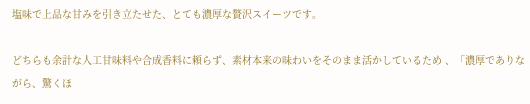塩味で上品な甘みを引き立たせた、とても濃厚な贅沢スイーツです。

どちらも余計な人工甘味料や合成香料に頼らず、素材本来の味わいをそのまま活かしているため 、「濃厚でありながら、驚くほ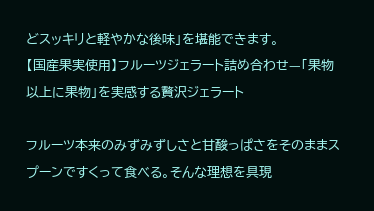どスッキリと軽やかな後味」を堪能できます。
【国産果実使用】フルーツジェラート詰め合わせ—「果物以上に果物」を実感する贅沢ジェラート

フルーツ本来のみずみずしさと甘酸っぱさをそのままスプーンですくって食べる。そんな理想を具現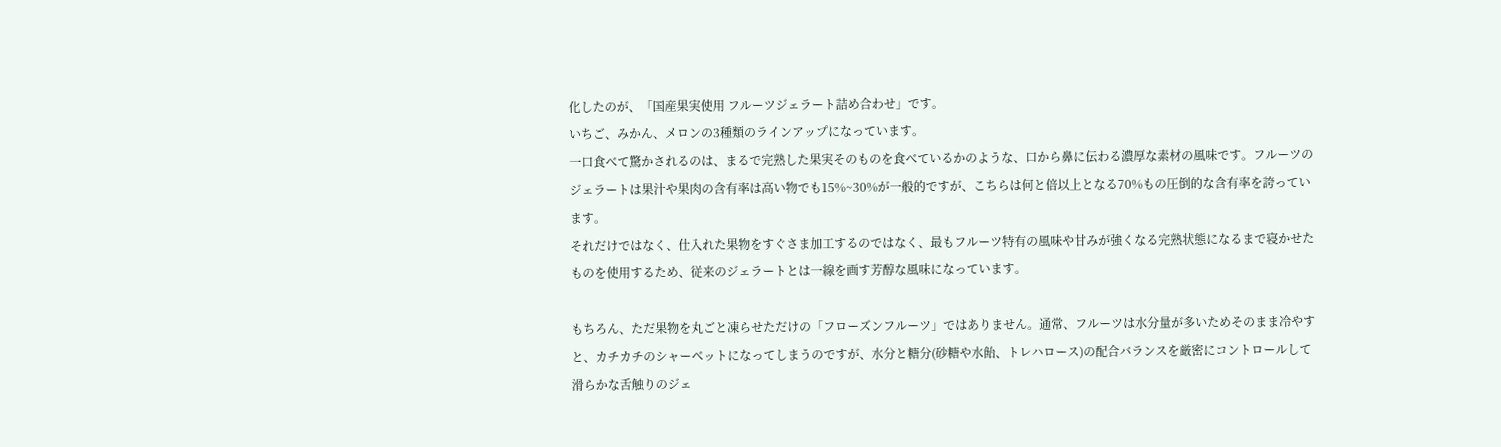化したのが、「国産果実使用 フルーツジェラート詰め合わせ」です。
いちご、みかん、メロンの3種類のラインアップになっています。
一口食べて驚かされるのは、まるで完熟した果実そのものを食べているかのような、口から鼻に伝わる濃厚な素材の風味です。フルーツのジェラートは果汁や果肉の含有率は高い物でも15%~30%が一般的ですが、こちらは何と倍以上となる70%もの圧倒的な含有率を誇っています。
それだけではなく、仕入れた果物をすぐさま加工するのではなく、最もフルーツ特有の風味や甘みが強くなる完熟状態になるまで寝かせたものを使用するため、従来のジェラートとは一線を画す芳醇な風味になっています。

もちろん、ただ果物を丸ごと凍らせただけの「フローズンフルーツ」ではありません。通常、フルーツは水分量が多いためそのまま冷やすと、カチカチのシャーベットになってしまうのですが、水分と糖分(砂糖や水飴、トレハロース)の配合バランスを厳密にコントロールして滑らかな舌触りのジェ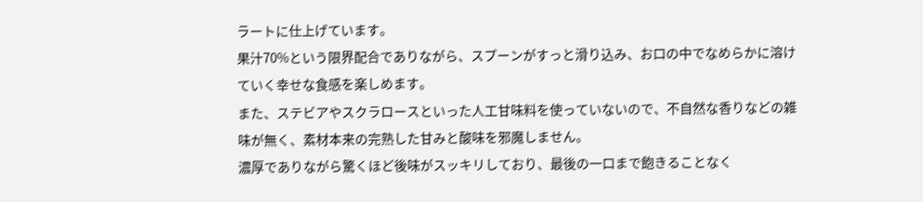ラートに仕上げています。
果汁70%という限界配合でありながら、スプーンがすっと滑り込み、お口の中でなめらかに溶けていく幸せな食感を楽しめます。
また、ステビアやスクラロースといった人工甘味料を使っていないので、不自然な香りなどの雑味が無く、素材本来の完熟した甘みと酸味を邪魔しません。
濃厚でありながら驚くほど後味がスッキリしており、最後の一口まで飽きることなく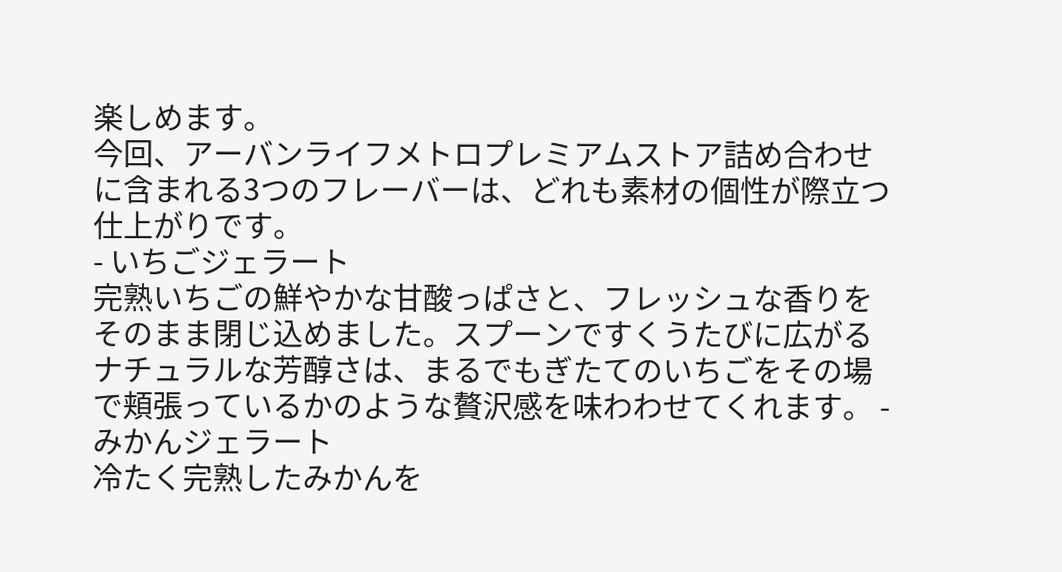楽しめます。
今回、アーバンライフメトロプレミアムストア詰め合わせに含まれる3つのフレーバーは、どれも素材の個性が際立つ仕上がりです。
- いちごジェラート
完熟いちごの鮮やかな甘酸っぱさと、フレッシュな香りをそのまま閉じ込めました。スプーンですくうたびに広がるナチュラルな芳醇さは、まるでもぎたてのいちごをその場で頬張っているかのような贅沢感を味わわせてくれます。 - みかんジェラート
冷たく完熟したみかんを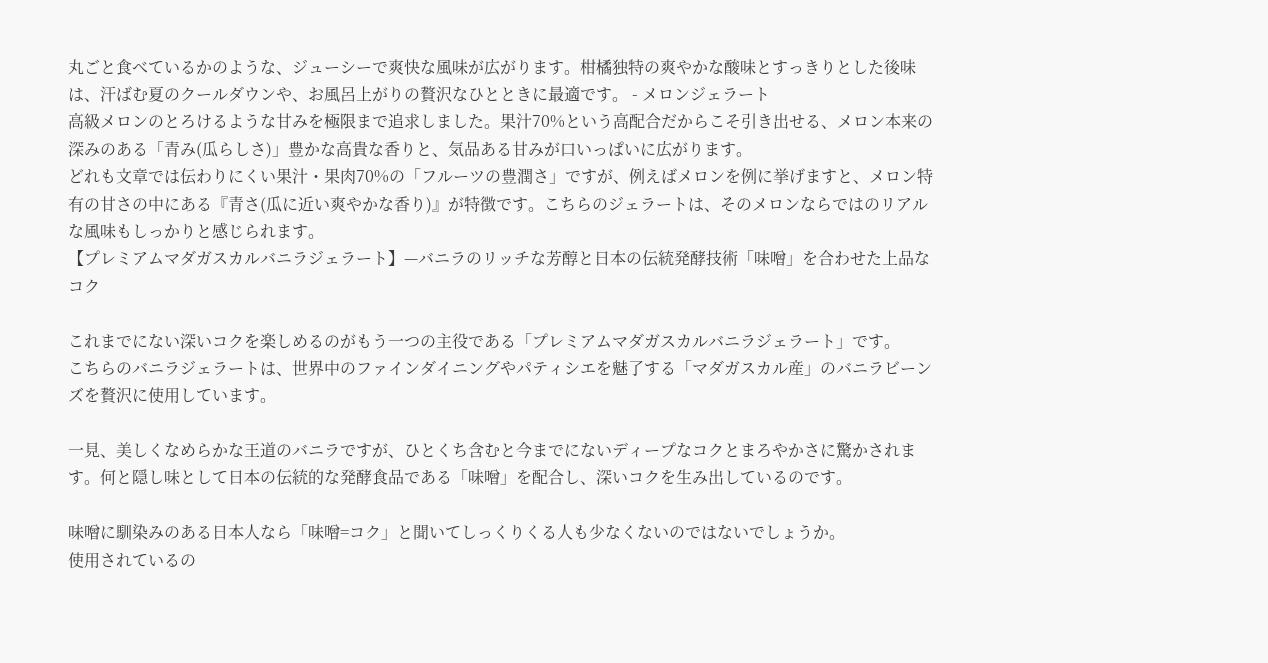丸ごと食べているかのような、ジューシーで爽快な風味が広がります。柑橘独特の爽やかな酸味とすっきりとした後味は、汗ばむ夏のクールダウンや、お風呂上がりの贅沢なひとときに最適です。 - メロンジェラート
高級メロンのとろけるような甘みを極限まで追求しました。果汁70%という高配合だからこそ引き出せる、メロン本来の深みのある「青み(瓜らしさ)」豊かな高貴な香りと、気品ある甘みが口いっぱいに広がります。
どれも文章では伝わりにくい果汁・果肉70%の「フルーツの豊潤さ」ですが、例えばメロンを例に挙げますと、メロン特有の甘さの中にある『青さ(瓜に近い爽やかな香り)』が特徴です。こちらのジェラートは、そのメロンならではのリアルな風味もしっかりと感じられます。
【プレミアムマダガスカルバニラジェラート】—バニラのリッチな芳醇と日本の伝統発酵技術「味噌」を合わせた上品なコク

これまでにない深いコクを楽しめるのがもう一つの主役である「プレミアムマダガスカルバニラジェラート」です。
こちらのバニラジェラートは、世界中のファインダイニングやパティシエを魅了する「マダガスカル産」のバニラビーンズを贅沢に使用しています。

一見、美しくなめらかな王道のバニラですが、ひとくち含むと今までにないディープなコクとまろやかさに驚かされます。何と隠し味として日本の伝統的な発酵食品である「味噌」を配合し、深いコクを生み出しているのです。

味噌に馴染みのある日本人なら「味噌=コク」と聞いてしっくりくる人も少なくないのではないでしょうか。
使用されているの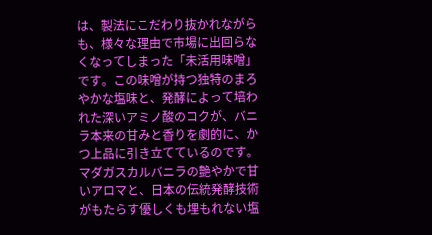は、製法にこだわり抜かれながらも、様々な理由で市場に出回らなくなってしまった「未活用味噌」です。この味噌が持つ独特のまろやかな塩味と、発酵によって培われた深いアミノ酸のコクが、バニラ本来の甘みと香りを劇的に、かつ上品に引き立てているのです。
マダガスカルバニラの艶やかで甘いアロマと、日本の伝統発酵技術がもたらす優しくも埋もれない塩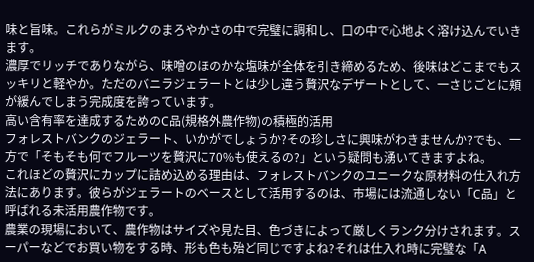味と旨味。これらがミルクのまろやかさの中で完璧に調和し、口の中で心地よく溶け込んでいきます。
濃厚でリッチでありながら、味噌のほのかな塩味が全体を引き締めるため、後味はどこまでもスッキリと軽やか。ただのバニラジェラートとは少し違う贅沢なデザートとして、一さじごとに頬が緩んでしまう完成度を誇っています。
高い含有率を達成するためのC品(規格外農作物)の積極的活用
フォレストバンクのジェラート、いかがでしょうか?その珍しさに興味がわきませんか?でも、一方で「そもそも何でフルーツを贅沢に70%も使えるの?」という疑問も湧いてきますよね。
これほどの贅沢にカップに詰め込める理由は、フォレストバンクのユニークな原材料の仕入れ方法にあります。彼らがジェラートのベースとして活用するのは、市場には流通しない「C品」と呼ばれる未活用農作物です。
農業の現場において、農作物はサイズや見た目、色づきによって厳しくランク分けされます。スーパーなどでお買い物をする時、形も色も殆ど同じですよね?それは仕入れ時に完璧な「A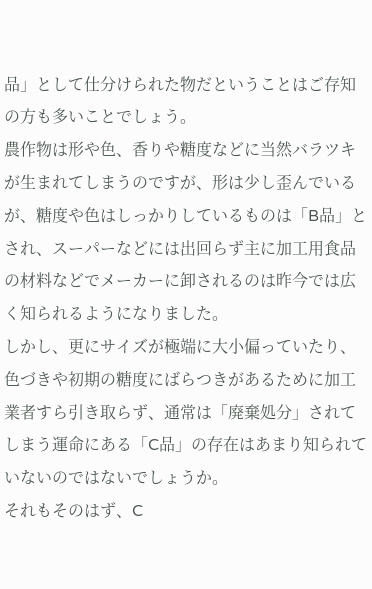品」として仕分けられた物だということはご存知の方も多いことでしょう。
農作物は形や色、香りや糖度などに当然バラツキが生まれてしまうのですが、形は少し歪んでいるが、糖度や色はしっかりしているものは「B品」とされ、スーパーなどには出回らず主に加工用食品の材料などでメーカーに卸されるのは昨今では広く知られるようになりました。
しかし、更にサイズが極端に大小偏っていたり、色づきや初期の糖度にばらつきがあるために加工業者すら引き取らず、通常は「廃棄処分」されてしまう運命にある「C品」の存在はあまり知られていないのではないでしょうか。
それもそのはず、C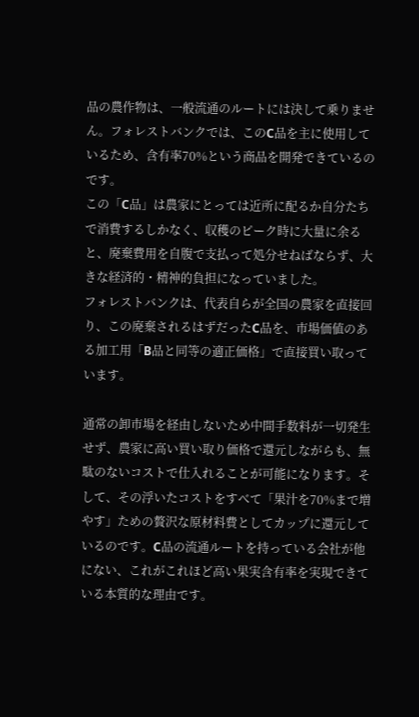品の農作物は、一般流通のルートには決して乗りません。フォレストバンクでは、このC品を主に使用しているため、含有率70%という商品を開発できているのです。
この「C品」は農家にとっては近所に配るか自分たちで消費するしかなく、収穫のピーク時に大量に余ると、廃棄費用を自腹で支払って処分せねばならず、大きな経済的・精神的負担になっていました。
フォレストバンクは、代表自らが全国の農家を直接回り、この廃棄されるはずだったC品を、市場価値のある加工用「B品と同等の適正価格」で直接買い取っています。

通常の卸市場を経由しないため中間手数料が一切発生せず、農家に高い買い取り価格で還元しながらも、無駄のないコストで仕入れることが可能になります。そして、その浮いたコストをすべて「果汁を70%まで増やす」ための贅沢な原材料費としてカップに還元しているのです。C品の流通ルートを持っている会社が他にない、これがこれほど高い果実含有率を実現できている本質的な理由です。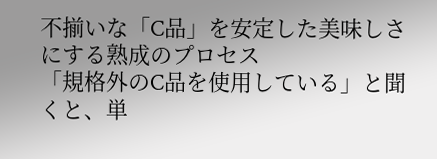不揃いな「C品」を安定した美味しさにする熟成のプロセス
「規格外のC品を使用している」と聞くと、単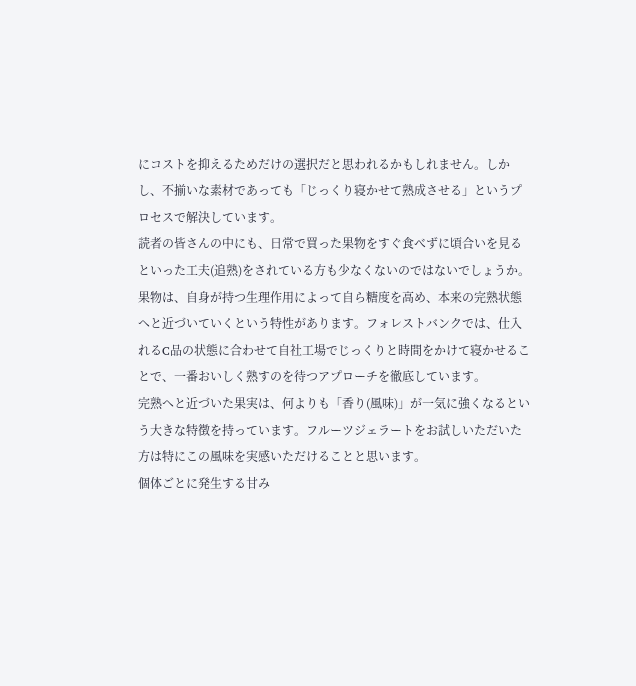にコストを抑えるためだけの選択だと思われるかもしれません。しかし、不揃いな素材であっても「じっくり寝かせて熟成させる」というプロセスで解決しています。
読者の皆さんの中にも、日常で買った果物をすぐ食べずに頃合いを見るといった工夫(追熟)をされている方も少なくないのではないでしょうか。
果物は、自身が持つ生理作用によって自ら糖度を高め、本来の完熟状態へと近づいていくという特性があります。フォレストバンクでは、仕入れるC品の状態に合わせて自社工場でじっくりと時間をかけて寝かせることで、一番おいしく熟すのを待つアプローチを徹底しています。
完熟へと近づいた果実は、何よりも「香り(風味)」が一気に強くなるという大きな特徴を持っています。フルーツジェラートをお試しいただいた方は特にこの風味を実感いただけることと思います。
個体ごとに発生する甘み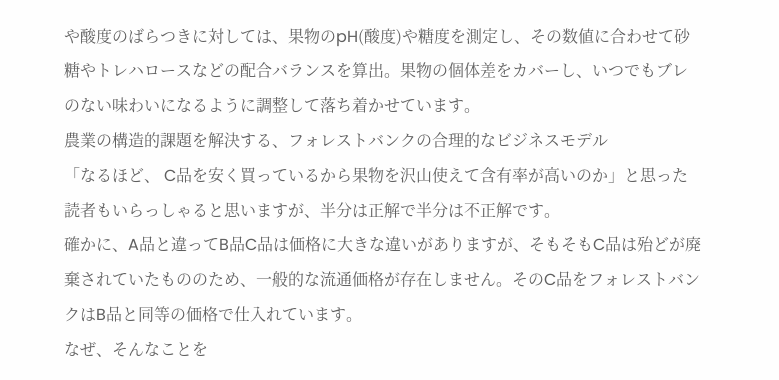や酸度のばらつきに対しては、果物のpH(酸度)や糖度を測定し、その数値に合わせて砂糖やトレハロースなどの配合バランスを算出。果物の個体差をカバーし、いつでもブレのない味わいになるように調整して落ち着かせています。
農業の構造的課題を解決する、フォレストバンクの合理的なビジネスモデル
「なるほど、 C品を安く買っているから果物を沢山使えて含有率が高いのか」と思った読者もいらっしゃると思いますが、半分は正解で半分は不正解です。
確かに、A品と違ってB品C品は価格に大きな違いがありますが、そもそもC品は殆どが廃棄されていたもののため、一般的な流通価格が存在しません。そのC品をフォレストバンクはB品と同等の価格で仕入れています。
なぜ、そんなことを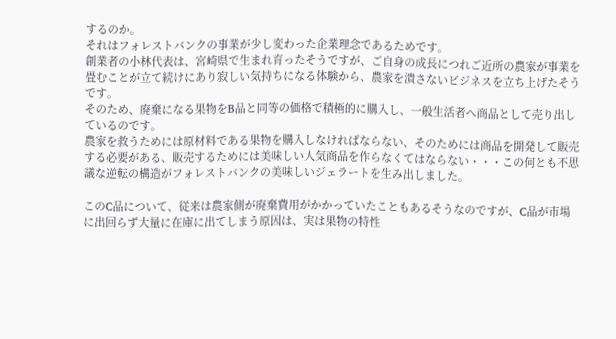するのか。
それはフォレストバンクの事業が少し変わった企業理念であるためです。
創業者の小林代表は、宮崎県で生まれ育ったそうですが、ご自身の成長につれご近所の農家が事業を畳むことが立て続けにあり寂しい気持ちになる体験から、農家を潰さないビジネスを立ち上げたそうです。
そのため、廃棄になる果物をB品と同等の価格で積極的に購入し、一般生活者へ商品として売り出しているのです。
農家を救うためには原材料である果物を購入しなければならない、そのためには商品を開発して販売する必要がある、販売するためには美味しい人気商品を作らなくてはならない・・・この何とも不思議な逆転の構造がフォレストバンクの美味しいジェラートを生み出しました。

このC品について、従来は農家側が廃棄費用がかかっていたこともあるそうなのですが、C品が市場に出回らず大量に在庫に出てしまう原因は、実は果物の特性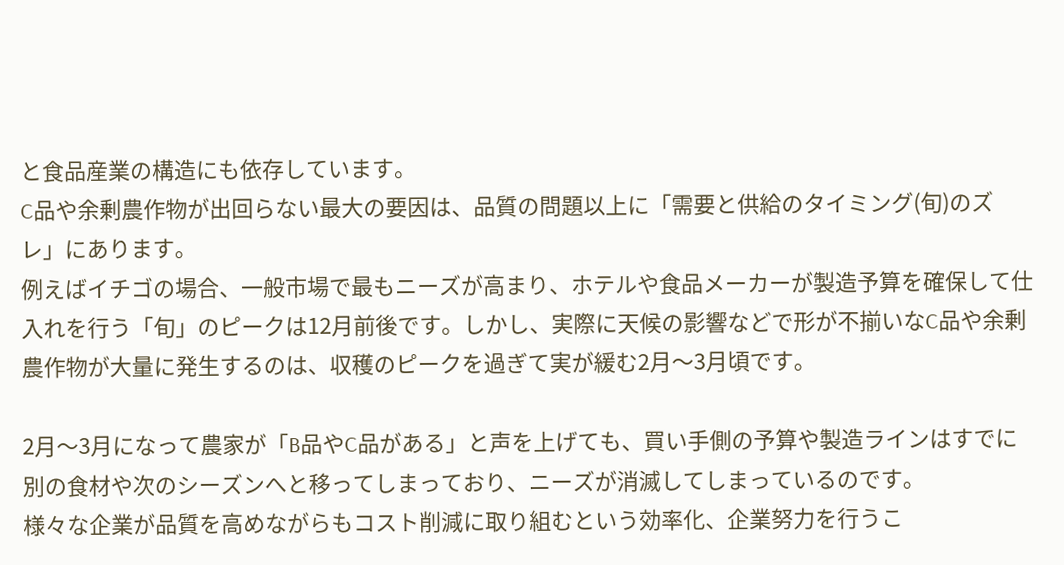と食品産業の構造にも依存しています。
C品や余剰農作物が出回らない最大の要因は、品質の問題以上に「需要と供給のタイミング(旬)のズレ」にあります。
例えばイチゴの場合、一般市場で最もニーズが高まり、ホテルや食品メーカーが製造予算を確保して仕入れを行う「旬」のピークは12月前後です。しかし、実際に天候の影響などで形が不揃いなC品や余剰農作物が大量に発生するのは、収穫のピークを過ぎて実が緩む2月〜3月頃です。

2月〜3月になって農家が「B品やC品がある」と声を上げても、買い手側の予算や製造ラインはすでに別の食材や次のシーズンへと移ってしまっており、ニーズが消滅してしまっているのです。
様々な企業が品質を高めながらもコスト削減に取り組むという効率化、企業努力を行うこ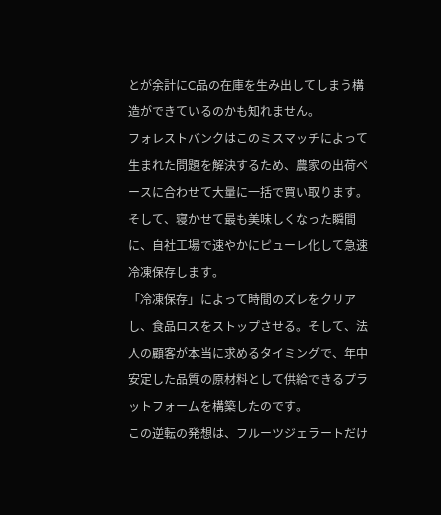とが余計にC品の在庫を生み出してしまう構造ができているのかも知れません。
フォレストバンクはこのミスマッチによって生まれた問題を解決するため、農家の出荷ペースに合わせて大量に一括で買い取ります。そして、寝かせて最も美味しくなった瞬間に、自社工場で速やかにピューレ化して急速冷凍保存します。
「冷凍保存」によって時間のズレをクリアし、食品ロスをストップさせる。そして、法人の顧客が本当に求めるタイミングで、年中安定した品質の原材料として供給できるプラットフォームを構築したのです。
この逆転の発想は、フルーツジェラートだけ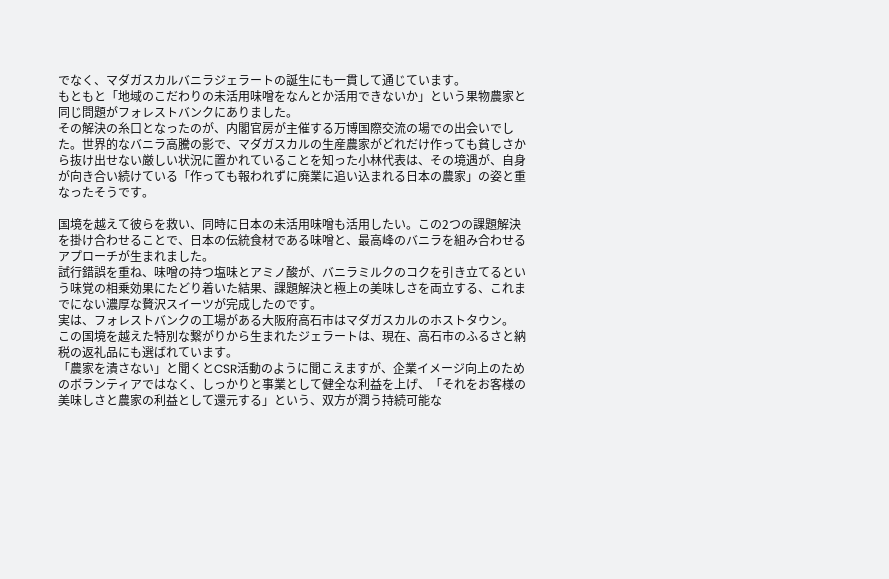でなく、マダガスカルバニラジェラートの誕生にも一貫して通じています。
もともと「地域のこだわりの未活用味噌をなんとか活用できないか」という果物農家と同じ問題がフォレストバンクにありました。
その解決の糸口となったのが、内閣官房が主催する万博国際交流の場での出会いでした。世界的なバニラ高騰の影で、マダガスカルの生産農家がどれだけ作っても貧しさから抜け出せない厳しい状況に置かれていることを知った小林代表は、その境遇が、自身が向き合い続けている「作っても報われずに廃業に追い込まれる日本の農家」の姿と重なったそうです。

国境を越えて彼らを救い、同時に日本の未活用味噌も活用したい。この2つの課題解決を掛け合わせることで、日本の伝統食材である味噌と、最高峰のバニラを組み合わせるアプローチが生まれました。
試行錯誤を重ね、味噌の持つ塩味とアミノ酸が、バニラミルクのコクを引き立てるという味覚の相乗効果にたどり着いた結果、課題解決と極上の美味しさを両立する、これまでにない濃厚な贅沢スイーツが完成したのです。
実は、フォレストバンクの工場がある大阪府高石市はマダガスカルのホストタウン。
この国境を越えた特別な繋がりから生まれたジェラートは、現在、高石市のふるさと納税の返礼品にも選ばれています。
「農家を潰さない」と聞くとCSR活動のように聞こえますが、企業イメージ向上のためのボランティアではなく、しっかりと事業として健全な利益を上げ、「それをお客様の美味しさと農家の利益として還元する」という、双方が潤う持続可能な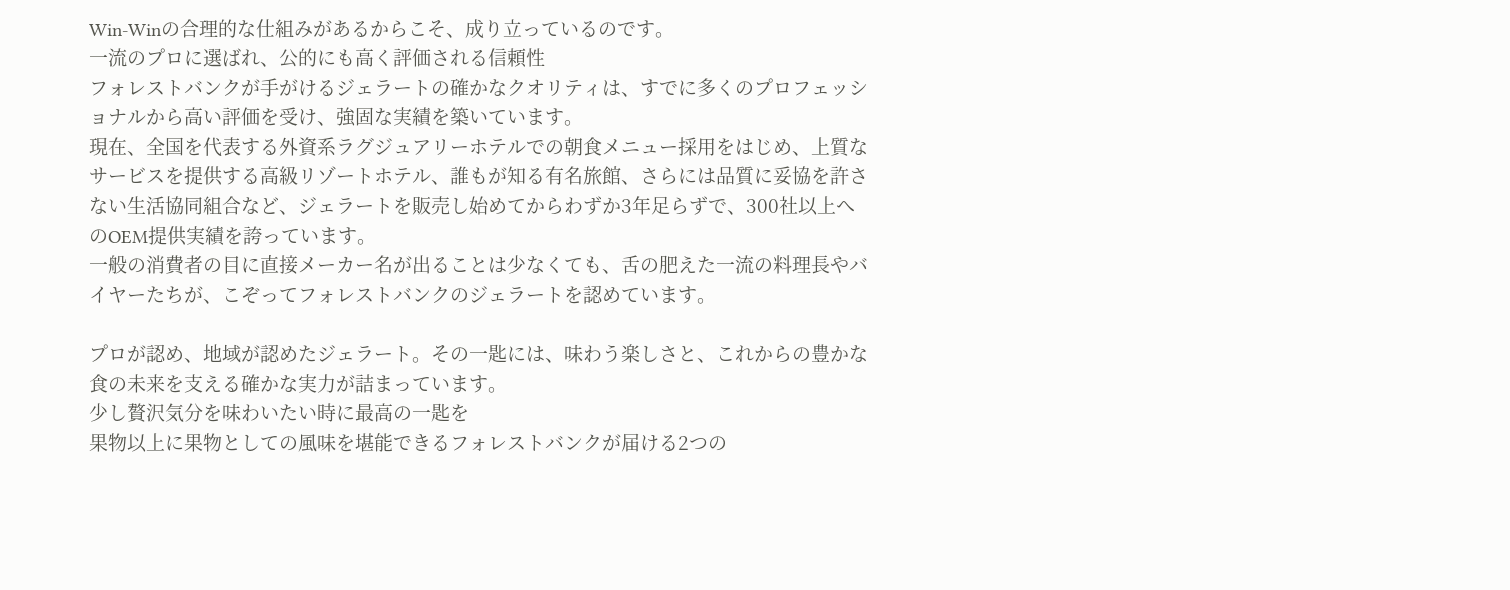Win-Winの合理的な仕組みがあるからこそ、成り立っているのです。
一流のプロに選ばれ、公的にも高く評価される信頼性
フォレストバンクが手がけるジェラートの確かなクオリティは、すでに多くのプロフェッショナルから高い評価を受け、強固な実績を築いています。
現在、全国を代表する外資系ラグジュアリーホテルでの朝食メニュー採用をはじめ、上質なサービスを提供する高級リゾートホテル、誰もが知る有名旅館、さらには品質に妥協を許さない生活協同組合など、ジェラートを販売し始めてからわずか3年足らずで、300社以上へのOEM提供実績を誇っています。
一般の消費者の目に直接メーカー名が出ることは少なくても、舌の肥えた一流の料理長やバイヤーたちが、こぞってフォレストバンクのジェラートを認めています。

プロが認め、地域が認めたジェラート。その一匙には、味わう楽しさと、これからの豊かな食の未来を支える確かな実力が詰まっています。
少し贅沢気分を味わいたい時に最高の一匙を
果物以上に果物としての風味を堪能できるフォレストバンクが届ける2つの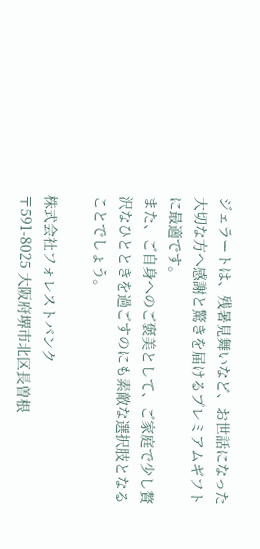ジェラートは、残暑見舞いなど、お世話になった大切な方へ感謝と驚きを届けるプレミアムギフトに最適です。
また、ご自身へのご褒美として、ご家庭で少し贅沢なひとときを過ごすのにも素敵な選択肢となることでしょう。

株式会社フォレストバンク
〒591-8025 大阪府堺市北区長曽根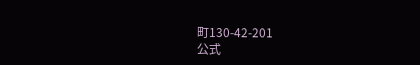町130-42-201
公式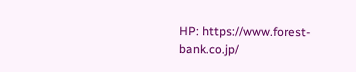HP: https://www.forest-bank.co.jp/